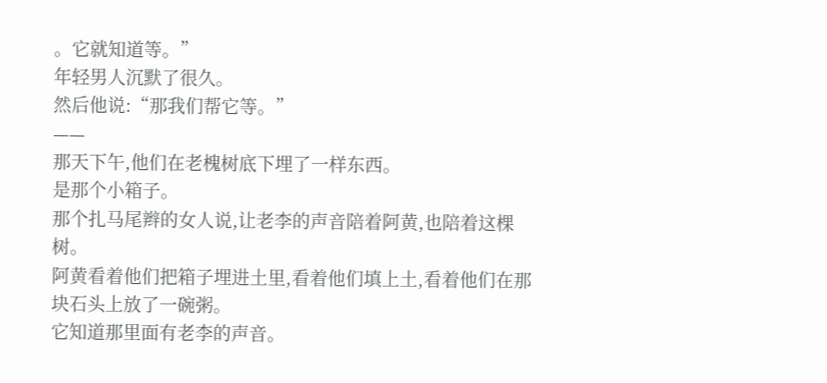。它就知道等。”
年轻男人沉默了很久。
然后他说:“那我们帮它等。”
——
那天下午,他们在老槐树底下埋了一样东西。
是那个小箱子。
那个扎马尾辫的女人说,让老李的声音陪着阿黄,也陪着这棵树。
阿黄看着他们把箱子埋进土里,看着他们填上土,看着他们在那块石头上放了一碗粥。
它知道那里面有老李的声音。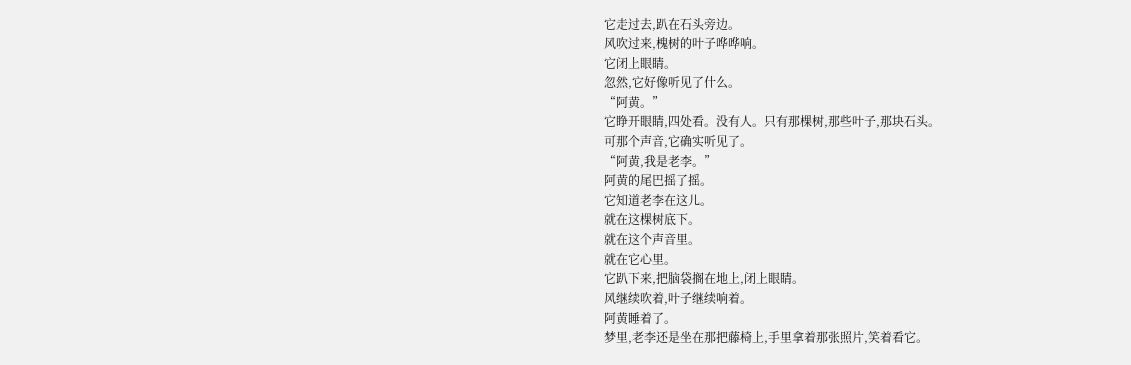它走过去,趴在石头旁边。
风吹过来,槐树的叶子哗哗响。
它闭上眼睛。
忽然,它好像听见了什么。
“阿黄。”
它睁开眼睛,四处看。没有人。只有那棵树,那些叶子,那块石头。
可那个声音,它确实听见了。
“阿黄,我是老李。”
阿黄的尾巴摇了摇。
它知道老李在这儿。
就在这棵树底下。
就在这个声音里。
就在它心里。
它趴下来,把脑袋搁在地上,闭上眼睛。
风继续吹着,叶子继续响着。
阿黄睡着了。
梦里,老李还是坐在那把藤椅上,手里拿着那张照片,笑着看它。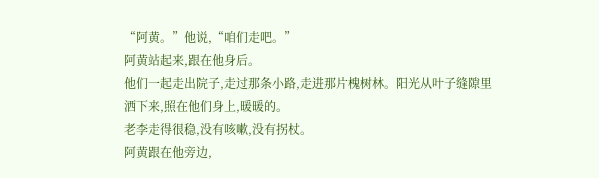“阿黄。”他说,“咱们走吧。”
阿黄站起来,跟在他身后。
他们一起走出院子,走过那条小路,走进那片槐树林。阳光从叶子缝隙里洒下来,照在他们身上,暖暖的。
老李走得很稳,没有咳嗽,没有拐杖。
阿黄跟在他旁边,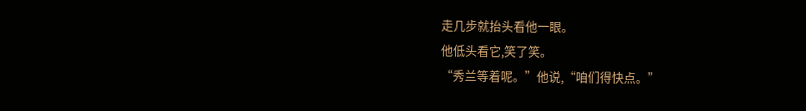走几步就抬头看他一眼。
他低头看它,笑了笑。
“秀兰等着呢。”他说,“咱们得快点。”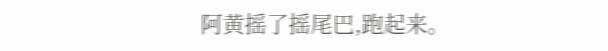阿黄摇了摇尾巴,跑起来。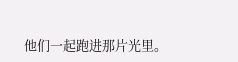他们一起跑进那片光里。